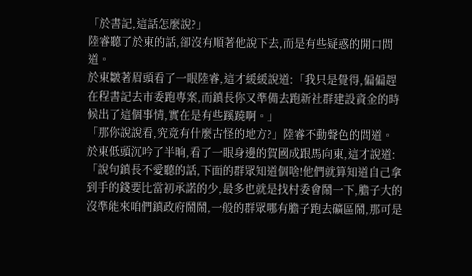「於書記,這話怎麼說?」
陸睿聽了於東的話,卻沒有順著他說下去,而是有些疑惑的開口問道。
於東皺著眉頭看了一眼陸睿,這才緩緩說道:「我只是覺得,偏偏趕在程書記去市委跑專案,而鎮長你又準備去跑新社群建設資金的時候出了這個事情,實在是有些蹊蹺啊。」
「那你說說看,究竟有什麼古怪的地方?」陸睿不動聲色的問道。
於東低頭沉吟了半晌,看了一眼身邊的賀國成跟馬向東,這才說道:「說句鎮長不愛聽的話,下面的群眾知道個啥!他們就算知道自己拿到手的錢要比當初承諾的少,最多也就是找村委會鬧一下,膽子大的沒準能來咱們鎮政府鬧鬧,一般的群眾哪有膽子跑去礦區鬧,那可是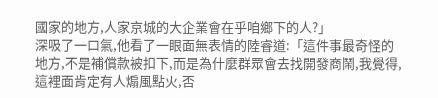國家的地方,人家京城的大企業會在乎咱鄉下的人?」
深吸了一口氣,他看了一眼面無表情的陸睿道:「這件事最奇怪的地方,不是補償款被扣下,而是為什麼群眾會去找開發商鬧,我覺得,這裡面肯定有人煽風點火,否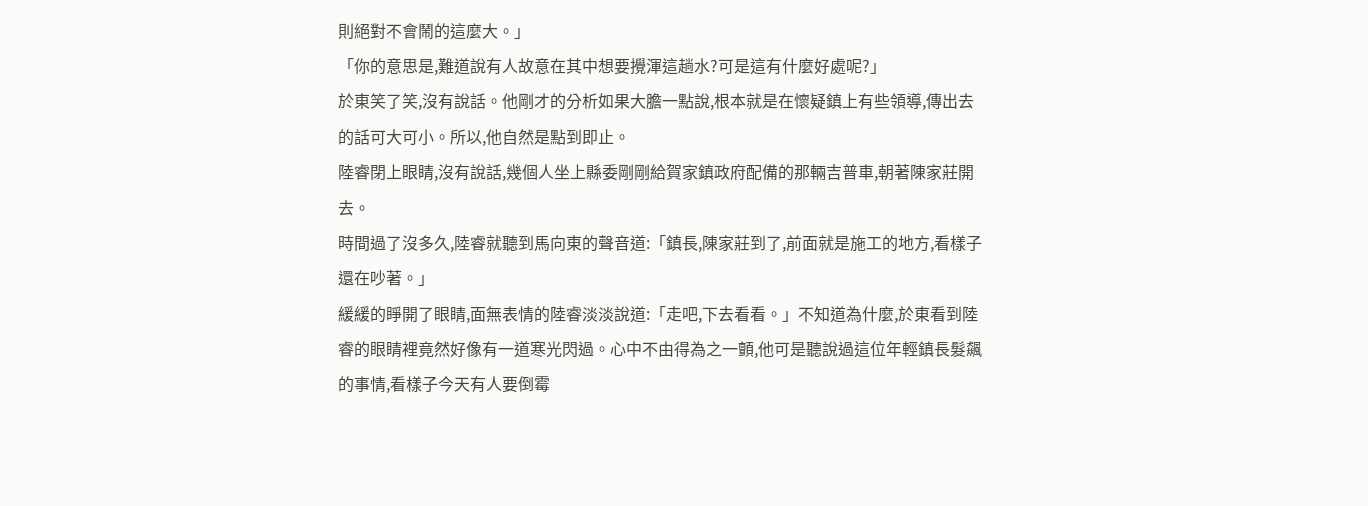則絕對不會鬧的這麼大。」
「你的意思是,難道說有人故意在其中想要攪渾這趟水?可是這有什麼好處呢?」
於東笑了笑,沒有說話。他剛才的分析如果大膽一點說,根本就是在懷疑鎮上有些領導,傳出去的話可大可小。所以,他自然是點到即止。
陸睿閉上眼睛,沒有說話,幾個人坐上縣委剛剛給賀家鎮政府配備的那輛吉普車,朝著陳家莊開去。
時間過了沒多久,陸睿就聽到馬向東的聲音道:「鎮長,陳家莊到了,前面就是施工的地方,看樣子還在吵著。」
緩緩的睜開了眼睛,面無表情的陸睿淡淡說道:「走吧,下去看看。」不知道為什麼,於東看到陸睿的眼睛裡竟然好像有一道寒光閃過。心中不由得為之一顫,他可是聽說過這位年輕鎮長髮飆的事情,看樣子今天有人要倒霉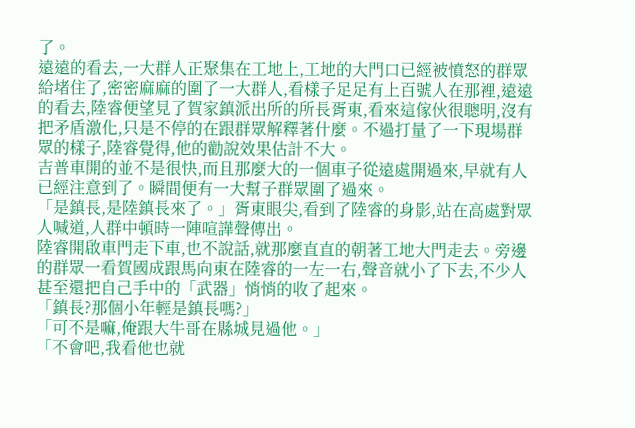了。
遠遠的看去,一大群人正聚集在工地上,工地的大門口已經被憤怒的群眾給堵住了,密密麻麻的圍了一大群人,看樣子足足有上百號人在那裡,遠遠的看去,陸睿便望見了賀家鎮派出所的所長胥東,看來這傢伙很聰明,沒有把矛盾激化,只是不停的在跟群眾解釋著什麼。不過打量了一下現場群眾的樣子,陸睿覺得,他的勸說效果估計不大。
吉普車開的並不是很快,而且那麼大的一個車子從遠處開過來,早就有人已經注意到了。瞬間便有一大幫子群眾圍了過來。
「是鎮長,是陸鎮長來了。」胥東眼尖,看到了陸睿的身影,站在高處對眾人喊道,人群中頓時一陣喧譁聲傳出。
陸睿開啟車門走下車,也不說話,就那麼直直的朝著工地大門走去。旁邊的群眾一看賀國成跟馬向東在陸睿的一左一右,聲音就小了下去,不少人甚至還把自己手中的「武器」悄悄的收了起來。
「鎮長?那個小年輕是鎮長嗎?」
「可不是嘛,俺跟大牛哥在縣城見過他。」
「不會吧,我看他也就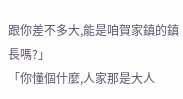跟你差不多大,能是咱賀家鎮的鎮長嗎?」
「你懂個什麼,人家那是大人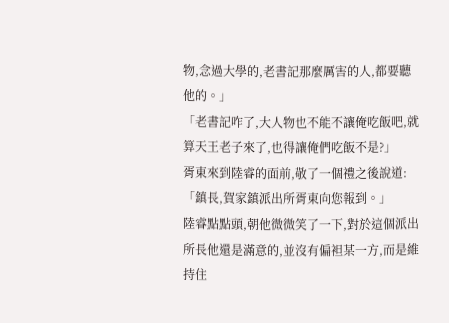物,念過大學的,老書記那麼厲害的人,都要聽他的。」
「老書記咋了,大人物也不能不讓俺吃飯吧,就算天王老子來了,也得讓俺們吃飯不是?」
胥東來到陸睿的面前,敬了一個禮之後說道:「鎮長,賀家鎮派出所胥東向您報到。」
陸睿點點頭,朝他微微笑了一下,對於這個派出所長他還是滿意的,並沒有偏袒某一方,而是維持住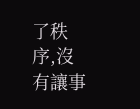了秩序,沒有讓事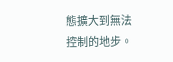態擴大到無法控制的地步。